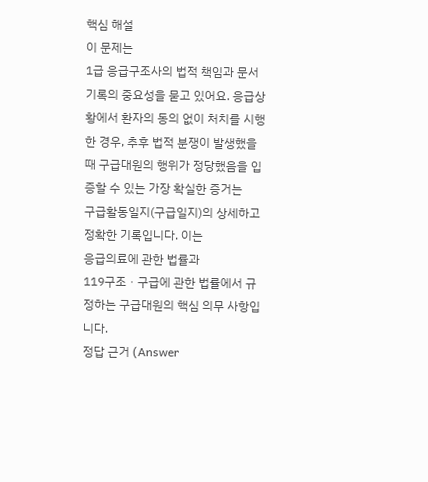핵심 해설
이 문제는
1급 응급구조사의 법적 책임과 문서 기록의 중요성을 묻고 있어요. 응급상황에서 환자의 동의 없이 처치를 시행한 경우, 추후 법적 분쟁이 발생했을 때 구급대원의 행위가 정당했음을 입증할 수 있는 가장 확실한 증거는
구급활동일지(구급일지)의 상세하고 정확한 기록입니다. 이는
응급의료에 관한 법률과
119구조ㆍ구급에 관한 법률에서 규정하는 구급대원의 핵심 의무 사항입니다.
정답 근거 (Answer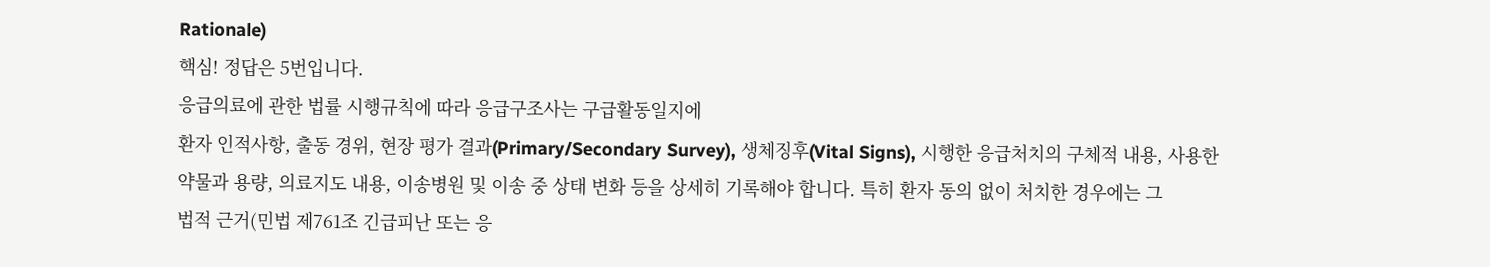Rationale)
핵심! 정답은 5번입니다.
응급의료에 관한 법률 시행규칙에 따라 응급구조사는 구급활동일지에
환자 인적사항, 출동 경위, 현장 평가 결과(Primary/Secondary Survey), 생체징후(Vital Signs), 시행한 응급처치의 구체적 내용, 사용한 약물과 용량, 의료지도 내용, 이송병원 및 이송 중 상태 변화 등을 상세히 기록해야 합니다. 특히 환자 동의 없이 처치한 경우에는 그
법적 근거(민법 제761조 긴급피난 또는 응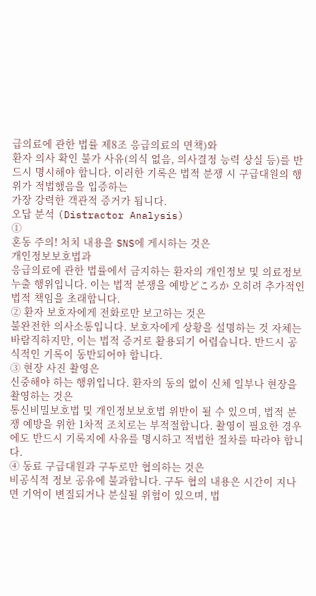급의료에 관한 법률 제8조 응급의료의 면책)와
환자 의사 확인 불가 사유(의식 없음, 의사결정 능력 상실 등)를 반드시 명시해야 합니다. 이러한 기록은 법적 분쟁 시 구급대원의 행위가 적법했음을 입증하는
가장 강력한 객관적 증거가 됩니다.
오답 분석 (Distractor Analysis)
①
혼동 주의! 처치 내용을 SNS에 게시하는 것은
개인정보보호법과
응급의료에 관한 법률에서 금지하는 환자의 개인정보 및 의료정보 누출 행위입니다. 이는 법적 분쟁을 예방どころか 오히려 추가적인 법적 책임을 초래합니다.
② 환자 보호자에게 전화로만 보고하는 것은
불완전한 의사소통입니다. 보호자에게 상황을 설명하는 것 자체는 바람직하지만, 이는 법적 증거로 활용되기 어렵습니다. 반드시 공식적인 기록이 동반되어야 합니다.
③ 현장 사진 촬영은
신중해야 하는 행위입니다. 환자의 동의 없이 신체 일부나 현장을 촬영하는 것은
통신비밀보호법 및 개인정보보호법 위반이 될 수 있으며, 법적 분쟁 예방을 위한 1차적 조치로는 부적절합니다. 촬영이 필요한 경우에도 반드시 기록지에 사유를 명시하고 적법한 절차를 따라야 합니다.
④ 동료 구급대원과 구두로만 협의하는 것은
비공식적 정보 공유에 불과합니다. 구두 협의 내용은 시간이 지나면 기억이 변질되거나 분실될 위험이 있으며, 법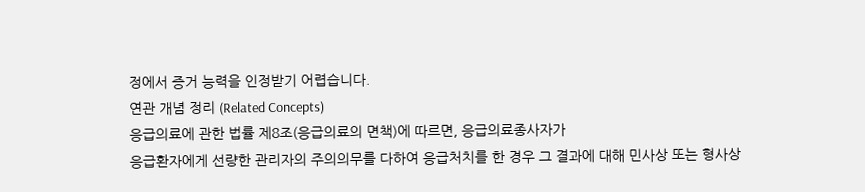정에서 증거 능력을 인정받기 어렵습니다.
연관 개념 정리 (Related Concepts)
응급의료에 관한 법률 제8조(응급의료의 면책)에 따르면, 응급의료종사자가
응급환자에게 선량한 관리자의 주의의무를 다하여 응급처치를 한 경우 그 결과에 대해 민사상 또는 형사상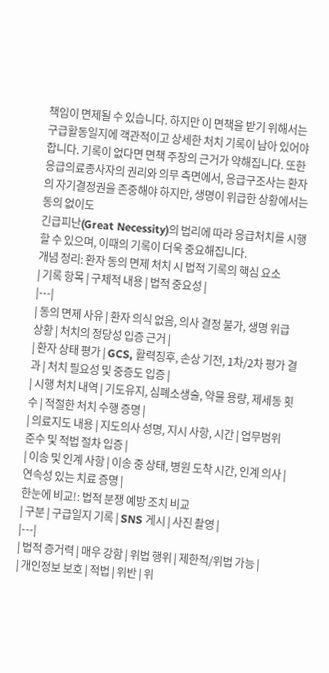책임이 면제될 수 있습니다. 하지만 이 면책을 받기 위해서는
구급활동일지에 객관적이고 상세한 처치 기록이 남아 있어야 합니다. 기록이 없다면 면책 주장의 근거가 약해집니다. 또한
응급의료종사자의 권리와 의무 측면에서, 응급구조사는 환자의 자기결정권을 존중해야 하지만, 생명이 위급한 상황에서는 동의 없이도
긴급피난(Great Necessity)의 법리에 따라 응급처치를 시행할 수 있으며, 이때의 기록이 더욱 중요해집니다.
개념 정리: 환자 동의 면제 처치 시 법적 기록의 핵심 요소
| 기록 항목 | 구체적 내용 | 법적 중요성 |
|---|
| 동의 면제 사유 | 환자 의식 없음, 의사 결정 불가, 생명 위급 상황 | 처치의 정당성 입증 근거 |
| 환자 상태 평가 | GCS, 활력징후, 손상 기전, 1차/2차 평가 결과 | 처치 필요성 및 중증도 입증 |
| 시행 처치 내역 | 기도유지, 심폐소생술, 약물 용량, 제세동 횟수 | 적절한 처치 수행 증명 |
| 의료지도 내용 | 지도의사 성명, 지시 사항, 시간 | 업무범위 준수 및 적법 절차 입증 |
| 이송 및 인계 사항 | 이송 중 상태, 병원 도착 시간, 인계 의사 | 연속성 있는 치료 증명 |
한눈에 비교!: 법적 분쟁 예방 조치 비교
| 구분 | 구급일지 기록 | SNS 게시 | 사진 촬영 |
|---|
| 법적 증거력 | 매우 강함 | 위법 행위 | 제한적/위법 가능 |
| 개인정보 보호 | 적법 | 위반 | 위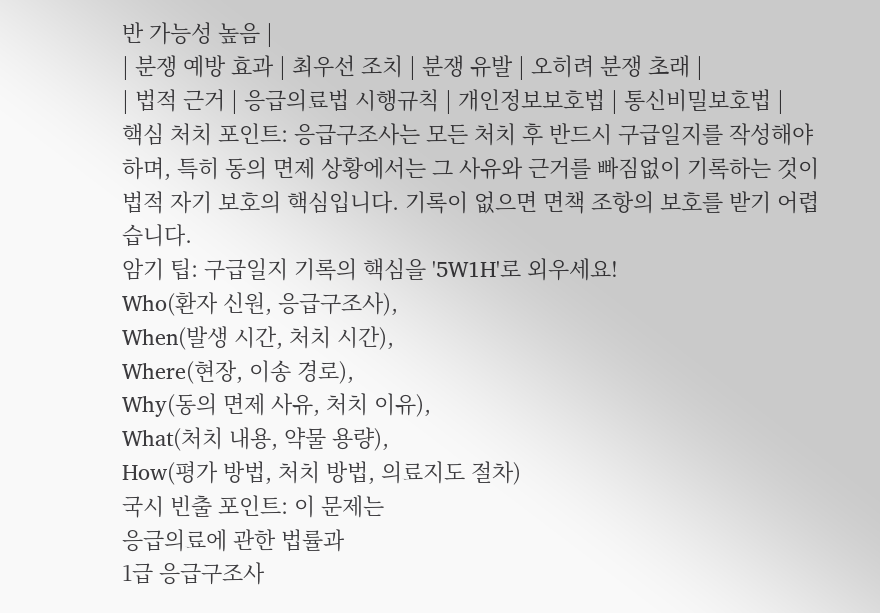반 가능성 높음 |
| 분쟁 예방 효과 | 최우선 조치 | 분쟁 유발 | 오히려 분쟁 초래 |
| 법적 근거 | 응급의료법 시행규칙 | 개인정보보호법 | 통신비밀보호법 |
핵심 처치 포인트: 응급구조사는 모든 처치 후 반드시 구급일지를 작성해야 하며, 특히 동의 면제 상황에서는 그 사유와 근거를 빠짐없이 기록하는 것이
법적 자기 보호의 핵심입니다. 기록이 없으면 면책 조항의 보호를 받기 어렵습니다.
암기 팁: 구급일지 기록의 핵심을 '5W1H'로 외우세요!
Who(환자 신원, 응급구조사),
When(발생 시간, 처치 시간),
Where(현장, 이송 경로),
Why(동의 면제 사유, 처치 이유),
What(처치 내용, 약물 용량),
How(평가 방법, 처치 방법, 의료지도 절차)
국시 빈출 포인트: 이 문제는
응급의료에 관한 법률과
1급 응급구조사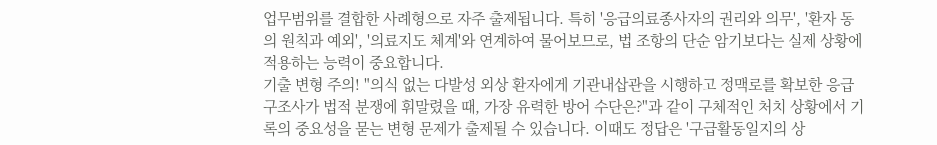업무범위를 결합한 사례형으로 자주 출제됩니다. 특히 '응급의료종사자의 권리와 의무', '환자 동의 원칙과 예외', '의료지도 체계'와 연계하여 물어보므로, 법 조항의 단순 암기보다는 실제 상황에 적용하는 능력이 중요합니다.
기출 변형 주의! "의식 없는 다발성 외상 환자에게 기관내삽관을 시행하고 정맥로를 확보한 응급구조사가 법적 분쟁에 휘말렸을 때, 가장 유력한 방어 수단은?"과 같이 구체적인 처치 상황에서 기록의 중요성을 묻는 변형 문제가 출제될 수 있습니다. 이때도 정답은 '구급활동일지의 상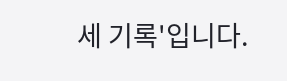세 기록'입니다.